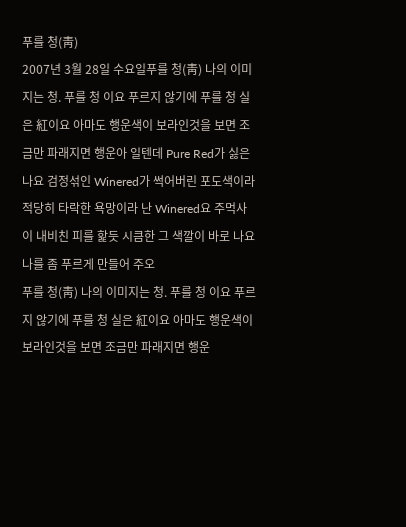푸를 청(靑)
2007년 3월 28일 수요일푸를 청(靑) 나의 이미지는 청. 푸를 청 이요 푸르지 않기에 푸를 청 실은 紅이요 아마도 행운색이 보라인것을 보면 조금만 파래지면 행운아 일텐데 Pure Red가 싫은 나요 검정섞인 Winered가 썩어버린 포도색이라 적당히 타락한 욕망이라 난 Winered요 주먹사이 내비친 피를 핥듯 시큼한 그 색깔이 바로 나요 나를 좀 푸르게 만들어 주오
푸를 청(靑) 나의 이미지는 청. 푸를 청 이요 푸르지 않기에 푸를 청 실은 紅이요 아마도 행운색이 보라인것을 보면 조금만 파래지면 행운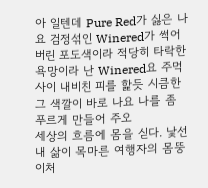아 일텐데 Pure Red가 싫은 나요 검정섞인 Winered가 썩어버린 포도색이라 적당히 타락한 욕망이라 난 Winered요 주먹사이 내비친 피를 핥듯 시큼한 그 색깔이 바로 나요 나를 좀 푸르게 만들어 주오
세상의 흐름에 몸을 싣다. 낯선 내 삶이 목마른 여행자의 몸뚱이처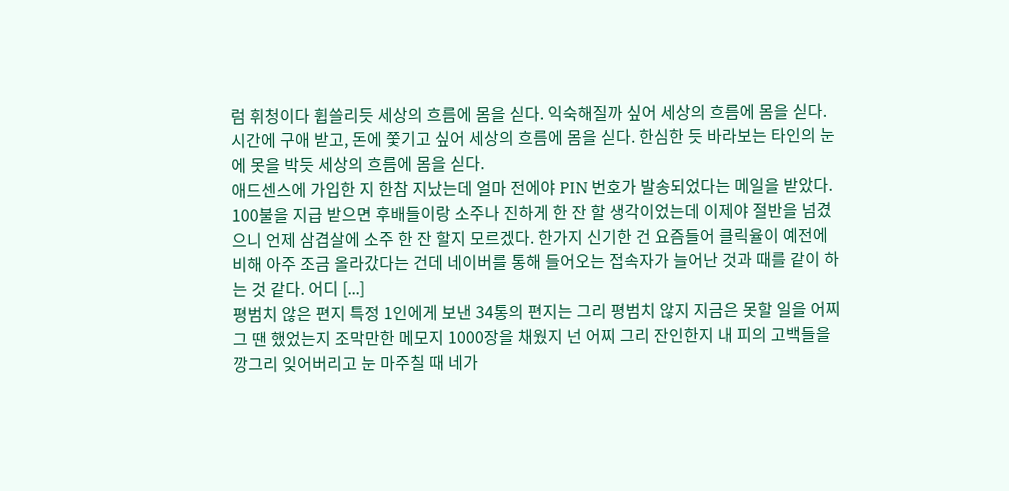럼 휘청이다 휩쓸리듯 세상의 흐름에 몸을 싣다. 익숙해질까 싶어 세상의 흐름에 몸을 싣다. 시간에 구애 받고, 돈에 쫓기고 싶어 세상의 흐름에 몸을 싣다. 한심한 듯 바라보는 타인의 눈에 못을 박듯 세상의 흐름에 몸을 싣다.
애드센스에 가입한 지 한참 지났는데 얼마 전에야 PIN 번호가 발송되었다는 메일을 받았다. 100불을 지급 받으면 후배들이랑 소주나 진하게 한 잔 할 생각이었는데 이제야 절반을 넘겼으니 언제 삼겹살에 소주 한 잔 할지 모르겠다. 한가지 신기한 건 요즘들어 클릭율이 예전에 비해 아주 조금 올라갔다는 건데 네이버를 통해 들어오는 접속자가 늘어난 것과 때를 같이 하는 것 같다. 어디 [...]
평범치 않은 편지 특정 1인에게 보낸 34통의 편지는 그리 평범치 않지 지금은 못할 일을 어찌 그 땐 했었는지 조막만한 메모지 1000장을 채웠지 넌 어찌 그리 잔인한지 내 피의 고백들을 깡그리 잊어버리고 눈 마주칠 때 네가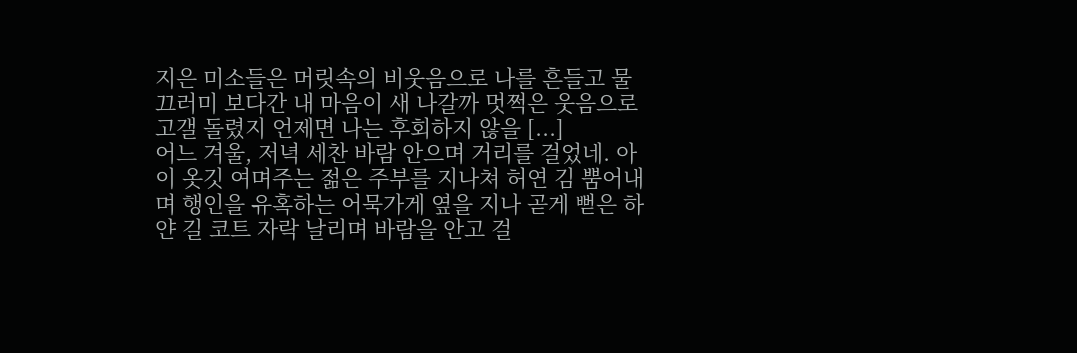지은 미소들은 머릿속의 비웃음으로 나를 흔들고 물끄러미 보다간 내 마음이 새 나갈까 멋쩍은 웃음으로 고갤 돌렸지 언제면 나는 후회하지 않을 [...]
어느 겨울, 저녁 세찬 바람 안으며 거리를 걸었네. 아이 옷깃 여며주는 젊은 주부를 지나쳐 허연 김 뿜어내며 행인을 유혹하는 어묵가게 옆을 지나 곧게 뻗은 하얀 길 코트 자락 날리며 바람을 안고 걸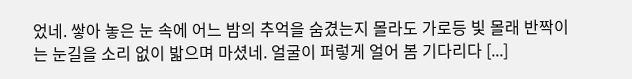었네. 쌓아 놓은 눈 속에 어느 밤의 추억을 숨겼는지 몰라도 가로등 빛 몰래 반짝이는 눈길을 소리 없이 밟으며 마셨네. 얼굴이 퍼렇게 얼어 봄 기다리다 [...]